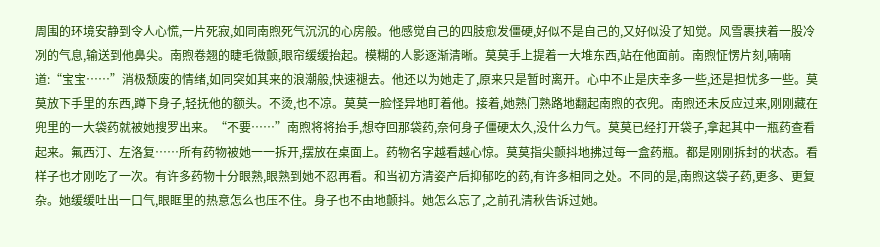周围的环境安静到令人心慌,一片死寂,如同南煦死气沉沉的心房般。他感觉自己的四肢愈发僵硬,好似不是自己的,又好似没了知觉。风雪裹挟着一股冷冽的气息,输送到他鼻尖。南煦卷翘的睫毛微颤,眼帘缓缓抬起。模糊的人影逐渐清晰。莫莫手上提着一大堆东西,站在他面前。南煦怔愣片刻,喃喃道:“宝宝……”消极颓废的情绪,如同突如其来的浪潮般,快速褪去。他还以为她走了,原来只是暂时离开。心中不止是庆幸多一些,还是担忧多一些。莫莫放下手里的东西,蹲下身子,轻抚他的额头。不烫,也不凉。莫莫一脸怪异地盯着他。接着,她熟门熟路地翻起南煦的衣兜。南煦还未反应过来,刚刚藏在兜里的一大袋药就被她搜罗出来。“不要……”南煦将将抬手,想夺回那袋药,奈何身子僵硬太久,没什么力气。莫莫已经打开袋子,拿起其中一瓶药查看起来。氟西汀、左洛复……所有药物被她一一拆开,摆放在桌面上。药物名字越看越心惊。莫莫指尖颤抖地拂过每一盒药瓶。都是刚刚拆封的状态。看样子也才刚吃了一次。有许多药物十分眼熟,眼熟到她不忍再看。和当初方清姿产后抑郁吃的药,有许多相同之处。不同的是,南煦这袋子药,更多、更复杂。她缓缓吐出一口气,眼眶里的热意怎么也压不住。身子也不由地颤抖。她怎么忘了,之前孔清秋告诉过她。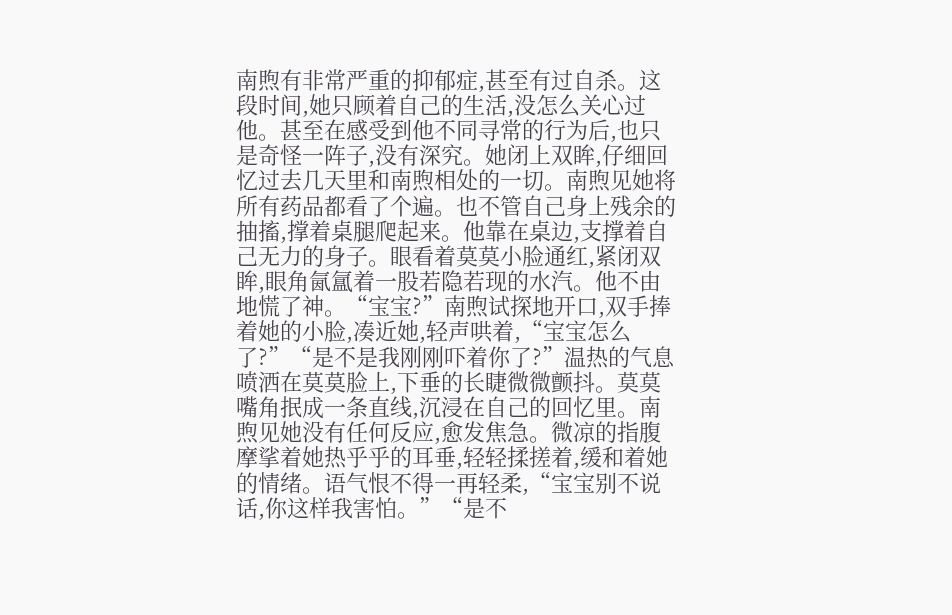南煦有非常严重的抑郁症,甚至有过自杀。这段时间,她只顾着自己的生活,没怎么关心过他。甚至在感受到他不同寻常的行为后,也只是奇怪一阵子,没有深究。她闭上双眸,仔细回忆过去几天里和南煦相处的一切。南煦见她将所有药品都看了个遍。也不管自己身上残余的抽搐,撑着桌腿爬起来。他靠在桌边,支撑着自己无力的身子。眼看着莫莫小脸通红,紧闭双眸,眼角氤氲着一股若隐若现的水汽。他不由地慌了神。“宝宝?”南煦试探地开口,双手捧着她的小脸,凑近她,轻声哄着,“宝宝怎么了?”“是不是我刚刚吓着你了?”温热的气息喷洒在莫莫脸上,下垂的长睫微微颤抖。莫莫嘴角抿成一条直线,沉浸在自己的回忆里。南煦见她没有任何反应,愈发焦急。微凉的指腹摩挲着她热乎乎的耳垂,轻轻揉搓着,缓和着她的情绪。语气恨不得一再轻柔,“宝宝别不说话,你这样我害怕。”“是不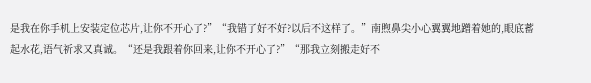是我在你手机上安装定位芯片,让你不开心了?”“我错了好不好?以后不这样了。”南煦鼻尖小心翼翼地蹭着她的,眼底蓄起水花,语气祈求又真诚。“还是我跟着你回来,让你不开心了?”“那我立刻搬走好不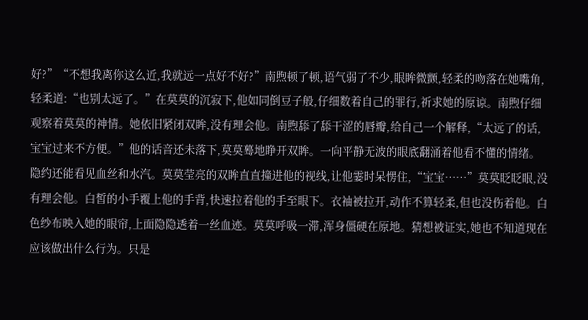好?”“不想我离你这么近,我就远一点好不好?”南煦顿了顿,语气弱了不少,眼眸微颤,轻柔的吻落在她嘴角,轻柔道:“也别太远了。”在莫莫的沉寂下,他如同倒豆子般,仔细数着自己的罪行,祈求她的原谅。南煦仔细观察着莫莫的神情。她依旧紧闭双眸,没有理会他。南煦舔了舔干涩的唇瓣,给自己一个解释,“太远了的话,宝宝过来不方便。”他的话音还未落下,莫莫蓦地睁开双眸。一向平静无波的眼底翻涌着他看不懂的情绪。隐约还能看见血丝和水汽。莫莫莹亮的双眸直直撞进他的视线,让他霎时呆愣住,“宝宝……”莫莫眨眨眼,没有理会他。白皙的小手覆上他的手背,快速拉着他的手至眼下。衣袖被拉开,动作不算轻柔,但也没伤着他。白色纱布映入她的眼帘,上面隐隐透着一丝血迹。莫莫呼吸一滞,浑身僵硬在原地。猜想被证实,她也不知道现在应该做出什么行为。只是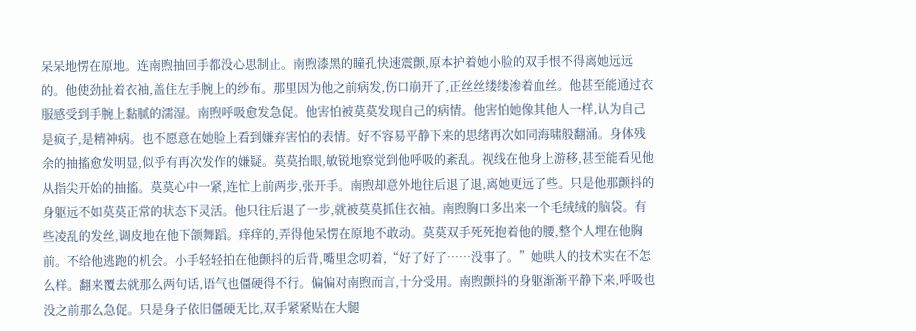呆呆地愣在原地。连南煦抽回手都没心思制止。南煦漆黑的瞳孔快速震颤,原本护着她小脸的双手恨不得离她远远的。他使劲扯着衣袖,盖住左手腕上的纱布。那里因为他之前病发,伤口崩开了,正丝丝缕缕渗着血丝。他甚至能通过衣服感受到手腕上黏腻的濡湿。南煦呼吸愈发急促。他害怕被莫莫发现自己的病情。他害怕她像其他人一样,认为自己是疯子,是精神病。也不愿意在她脸上看到嫌弃害怕的表情。好不容易平静下来的思绪再次如同海啸般翻涌。身体残余的抽搐愈发明显,似乎有再次发作的嫌疑。莫莫抬眼,敏锐地察觉到他呼吸的紊乱。视线在他身上游移,甚至能看见他从指尖开始的抽搐。莫莫心中一紧,连忙上前两步,张开手。南煦却意外地往后退了退,离她更远了些。只是他那颤抖的身躯远不如莫莫正常的状态下灵活。他只往后退了一步,就被莫莫抓住衣袖。南煦胸口多出来一个毛绒绒的脑袋。有些凌乱的发丝,调皮地在他下颌舞蹈。痒痒的,弄得他呆愣在原地不敢动。莫莫双手死死抱着他的腰,整个人埋在他胸前。不给他逃跑的机会。小手轻轻拍在他颤抖的后背,嘴里念叨着,“好了好了……没事了。”她哄人的技术实在不怎么样。翻来覆去就那么两句话,语气也僵硬得不行。偏偏对南煦而言,十分受用。南煦颤抖的身躯渐渐平静下来,呼吸也没之前那么急促。只是身子依旧僵硬无比,双手紧紧贴在大腿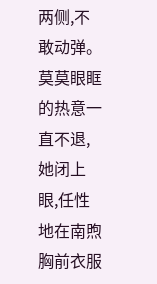两侧,不敢动弹。莫莫眼眶的热意一直不退,她闭上眼,任性地在南煦胸前衣服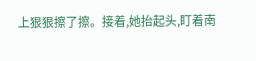上狠狠擦了擦。接着,她抬起头,盯着南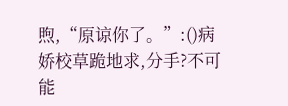煦,“原谅你了。”:()病娇校草跪地求,分手?不可能